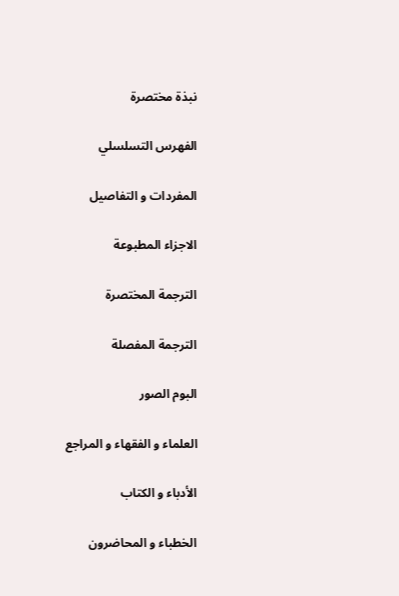نبذة مختصرة

الفهرس التسلسلي

المفردات و التفاصيل

الاجزاء المطبوعة

الترجمة المختصرة

الترجمة المفصلة

البوم الصور

العلماء و الفقهاء و المراجع

الأدباء و الكتاب

الخطباء و المحاضرون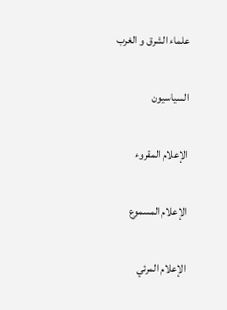علماء الشرق و الغرب

السياسيون

الإعلام المقروء

الإعلام المسموع

الإعلام المرئي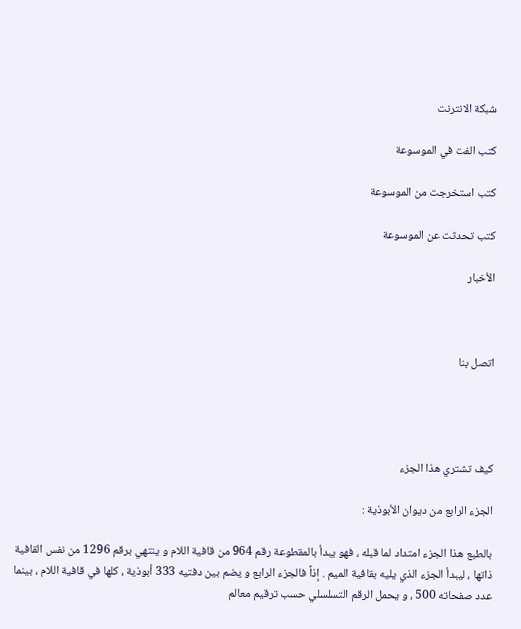شبكة الانترنت

كتب الفت في الموسوعة

كتب استخرجت من الموسوعة

كتب تحدثت عن الموسوعة

الأخبار



اتصل بنا




كيف تشتري هذا الجزء

الجزء الرابع من ديوان الأبوذية :

بالطبع هذا الجزء امتداد لما قبله ، فهو يبدأ بالمقطوعة رقم 964 من قافية اللام و ينتهي برقم 1296 من نفس القافية ذاتها ، ليبدأ الجزء الذي يليه بقافية الميم . إذاً فالجزء الرابع و يضم بين دفتيه 333 أبوذية ، كلها في قافية اللام ، بينما عدد صفحاته 500 ، و يحمل الرقم التسلسلي حسب ترقيم معالم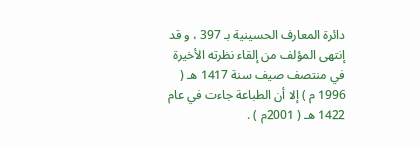دائرة المعارف الحسينية بـ 397 ، و قد إنتهى المؤلف من إلقاء نظرته الأخيرة في منتصف صيف سنة 1417 هـ ( 1996 م ) إلا أن الطباعة جاءت في عام 1422 هـ ( 2001م ) .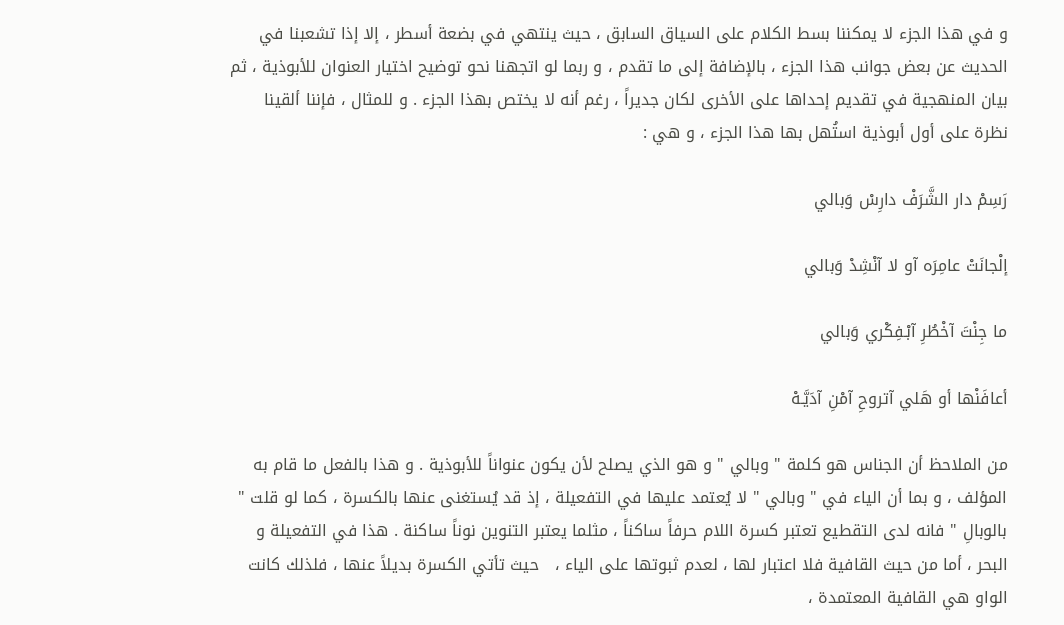و في هذا الجزء لا يمكننا بسط الكلام على السياق السابق ، حيث ينتهي في بضعة أسطر ، إلا إذا تشعبنا في الحديث عن بعض جوانب هذا الجزء ، بالإضافة إلى ما تقدم ، و ربما لو اتجهنا نحو توضيح اختيار العنوان للأبوذية ، ثم بيان المنهجية في تقديم إحداها على الأخرى لكان جديراً ، رغم أنه لا يختص بهذا الجزء . و للمثال ، فإننا ألقينا نظرة على أول أبوذية استُهل بها هذا الجزء ، و هي :

رَسِمْ دار الشَّرَفْ دارِسْ وَبالي

إلْجانَتْ عامِرَه آو لا آنْشِدْ وَبالي

ما جِنْتَ آخْطُرِ آبْـفِكْري وَبالي

أعافَنْها أو هَلي آتروحِ آمْنِ آدَيَّـهْ

من الملاحظ أن الجناس هو كلمة " وبالي " و هو الذي يصلح لأن يكون عنواناً للأبوذية . و هذا بالفعل ما قام به المؤلف ، و بما أن الياء في " وبالي " لا يُعتمد عليها في التفعيلة ، إذ قد يُستغنى عنها بالكسرة ، كما لو قلت " بالوبالِ " فانه لدى التقطيع تعتبر كسرة اللام حرفاً ساكناً ، مثلما يعتبر التنوين نوناً ساكنة . هذا في التفعيلة و البحر ، أما من حيث القافية فلا اعتبار لها ، لعدم ثبوتها على الياء ،   حيث تأتي الكسرة بديلاً عنها ، فلذلك كانت الواو هي القافية المعتمدة ،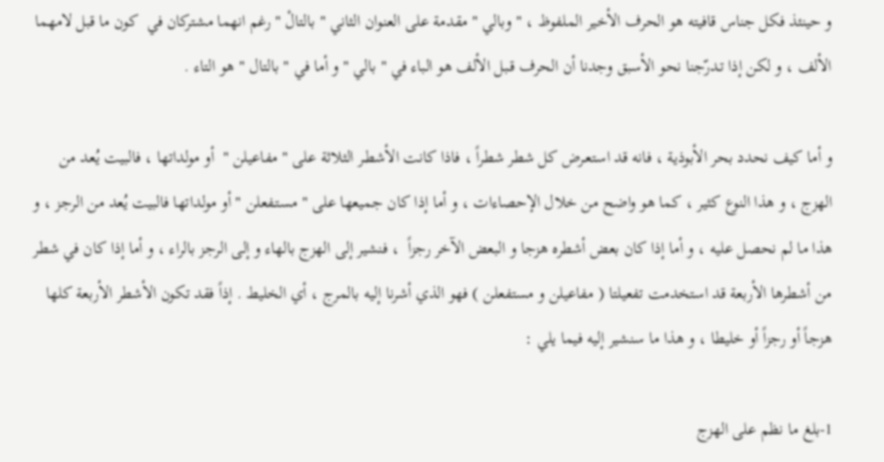و حينئذ فكل جناس قافيته هو الحرف الأخير الملفوظ ، " وبالي " مقدمة على العنوان الثاني " بالتالْ " رغم انهما مشتركان في  كون ما قبل لامهما الألف ، و لكن إذا تـدرّجنا نحو الأسبق وجدنا أن الحرف قـبل الألف هو الباء في " بالي " و أما في " بالتال " هو التاء .

و أما كيف نحدد بحر الأبوذية ، فانه قد استعـرض كل شطر شطراً ، فاذا كانت الأشطـر الثلاثة على " مفاعيلن "  أو مولداتها ، فالبيت يُعد من الهزج ، و هذا النوع كثير ، كما هو واضح من خلال الإحصاءات ، و أما إذا كان جميعها على " مستـفعلن " أو مولداتها فالبيت يُعد من الرجز ، و هذا ما لم نحصل عليه ، و أما إذا كان بعض أشطره هزجا و البعض الآخر رجزاً  ، فنشير إلى الهزج بالهاء و إلى الرجز بالراء ، و أما إذا كان في شطر من أشطرها الأربعة قد استخدمت تفعيلتا ( مفاعيلن و مستفعلن ) فهو الذي أشرنا إليه بالمرج ، أي الخليط . إذاً فقد تكون الأشطر الأربعة كلها هزجاً أو رجزاً أو خليطا ، و هذا ما سنشير إليه فيما يلي :

1-بلغ ما نظم على الهزج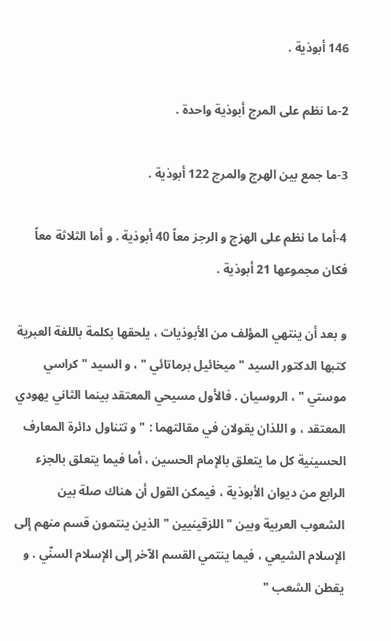146 أبوذية .

2-ما نظم على المرج أبوذية واحدة .

3-ما جمع بين الهرج والمرج 122 أبوذية .

4-أما ما نظم على الهزج و الرجز معاً 40 أبوذية . و أما الثلاثة معاً فكان مجموعها 21 أبوذية .

و بعد أن ينتهي المؤلف من الأبوذيات ، يلحقها بكلمة باللغة العبرية كتبها الدكتور السيد " ميخائيل برماتائي " ، و السيد " كراسي موستي " ، الروسيان . فالأول مسيحي المعتقد بينما الثاني يهودي المعتقد ، و اللذان يقولان في مقالتهما : " و تتناول دائرة المعارف الحسينية كل ما يتعلق بالإمام الحسين ، أما فيما يتعلق بالجزء الرابع من ديوان الأبوذية ، فيمكن القول أن هناك صلة بين الشعوب العربية وبين " اللزقينيين " الذين ينتمون قسم منهم إلى الإسلام الشيعي ، فيما ينتمي القسم الآخر إلى الإسلام السنّي . و يقطن الشعب "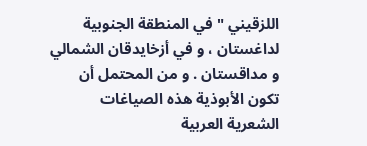اللزقيني " في المنطقة الجنوبية لداغستان ، و في أزخايدقان الشمالي و مداقستان . و من المحتمل أن تكون الأبوذية هذه الصياغات الشعرية العربية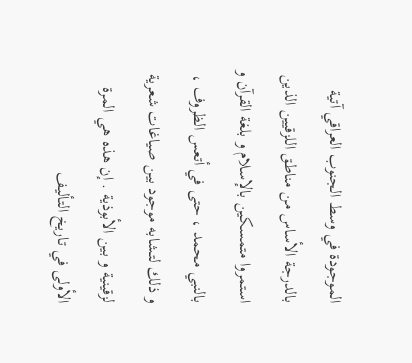الموجودة في وسط الجنوب العراقي آتية بالدرجة الأساس من مناطق اللزقيين الذين استمروا متمسكين بالإسلام و بلغة القرآن و بالنبي محمد ، حتى في أتعس الظروف ، و ذلك لتـشابه موجود بين صياغات شعرية لزقينية و بين الأبوذية . إن هذه هي المرة الأولى في تاريخ التأليف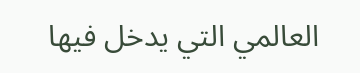العالمي التي يدخل فيها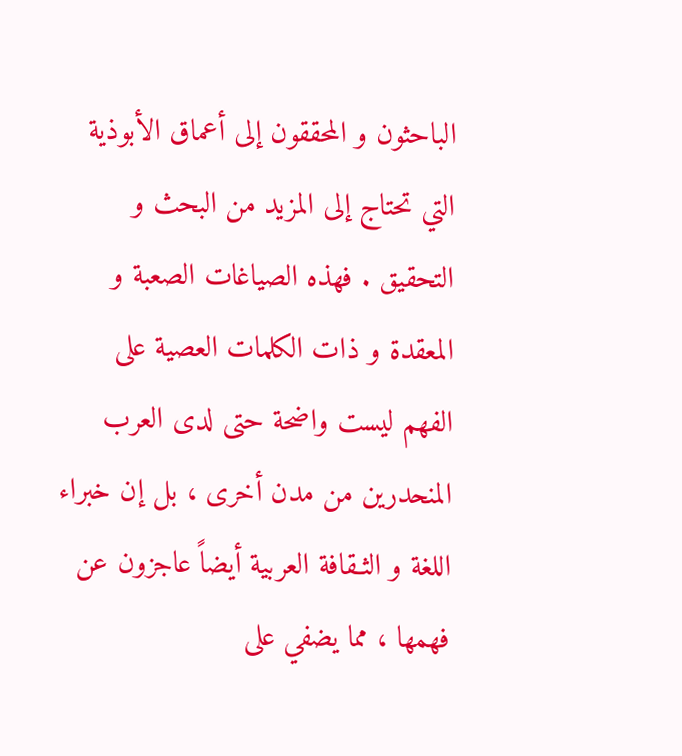الباحثون و المحققون إلى أعماق الأبوذية التي تحتاج إلى المزيد من البحث و التحقيق . فهذه الصياغات الصعبة و المعقدة و ذات الكلمات العصية على الفهم ليست واضحة حتى لدى العرب المنحدرين من مدن أخرى ، بل إن خبراء اللغة و الثـقافة العربية أيضاً عاجزون عن فهمها ، مما يضفي على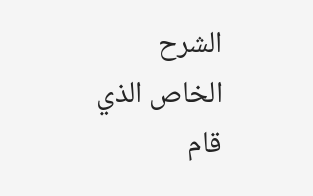الشرح الخاص الذي قام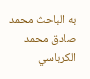به الباحث محمد صادق محمد الكرباسي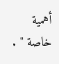أهمية خاصة " .